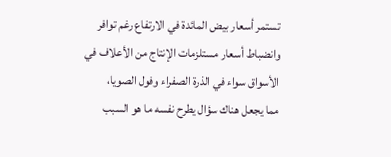تستمر أسعار بيض المائدة في الارتفاع رغم توافر وانضباط أسعار مستلزمات الإنتاج من الأعلاف في الأسواق سواء في الذرة الصفراء وفول الصويا،
مما يجعل هناك سؤال يطرح نفسه ما هو السبب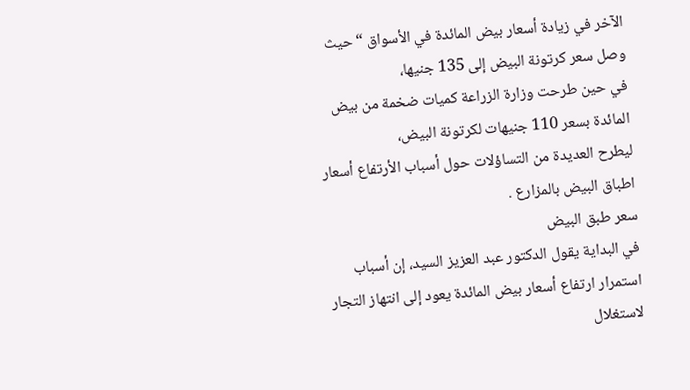الآخر في زيادة أسعار بيض المائدة في الأسواق “حيث وصل سعر كرتونة البيض إلى 135 جنيها،
في حين طرحت وزارة الزراعة كميات ضخمة من بيض المائدة بسعر 110 جنيهات لكرتونة البيض،
ليطرح العديدة من التساؤلات حول أسباب الأرتفاع أسعار اطباق البيض بالمزارع .
سعر طبق البيض
في البداية يقول الدكتور عبد العزيز السيد، إن أسباب استمرار ارتفاع أسعار بيض المائدة يعود إلى انتهاز التجار لاستغلال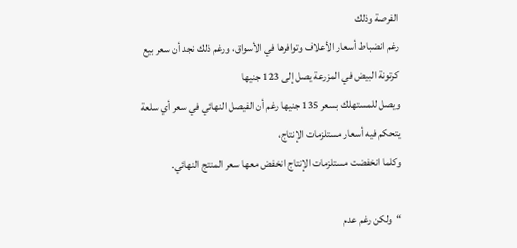الفرصة وذلك
رغم انضباط أسعار الأعلاف وتوافرها في الأسواق، ورغم ذلك نجد أن سعر بيع كرتونة البيض في المزرعة يصل إلى 123 جنيها
ويصل للمستهلك بسعر 135 جنيها رغم أن الفيصل النهائي في سعر أي سلعة يتحكم فيه أسعار مستلزمات الإنتاج،
وكلما انخفضت مستلزمات الإنتاج انخفض معها سعر المنتج النهائي.

“ولكن رغم عدم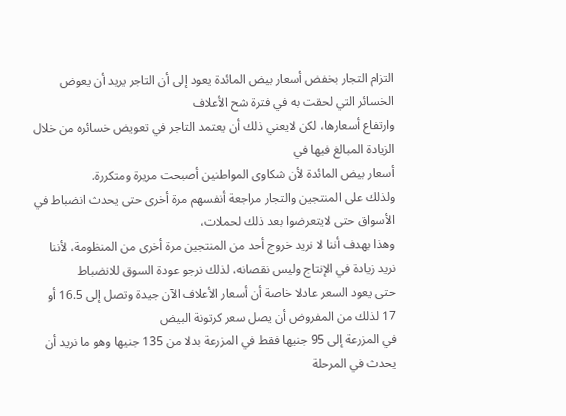التزام التجار بخفض أسعار بيض المائدة يعود إلى أن التاجر يريد أن يعوض الخسائر التي لحقت به في فترة شح الأعلاف
وارتفاع أسعارها، لكن لايعني ذلك أن يعتمد التاجر في تعويض خسائره من خلال الزيادة المبالغ فيها في
أسعار بيض المائدة لأن شكاوى المواطنين أصبحت مريرة ومتكررة.
ولذلك على المنتجين والتجار مراجعة أنفسهم مرة أخرى حتى يحدث انضباط في الأسواق حتى لايتعرضوا بعد ذلك لحملات،
وهذا بهدف أننا لا نريد خروج أحد من المنتجين مرة أخرى من المنظومة، لأننا نريد زيادة في الإنتاج وليس نقصانه، لذلك نرجو عودة السوق للانضباط
حتى يعود السعر عادلا خاصة أن أسعار الأعلاف الآن جيدة وتصل إلى 16.5 أو 17 لذلك من المفروض أن يصل سعر كرتونة البيض
في المزرعة إلى 95 جنيها فقط في المزرعة بدلا من 135 جنيها وهو ما نريد أن يحدث في المرحلة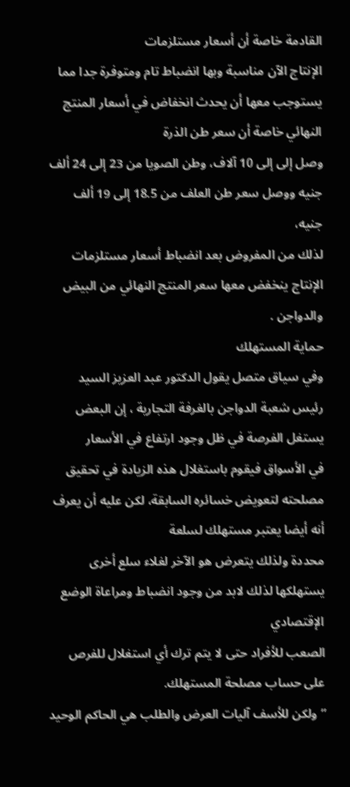القادمة خاصة أن أسعار مستلزمات
الإنتاج الآن مناسبة وبها انضباط تام ومتوفرة جدا مما يستوجب معها أن يحدث انخفاض في أسعار المنتج النهائي خاصة أن سعر طن الذرة
وصل إلى إلى 10 آلاف، وطن الصويا من 23 إلى 24 ألف جنيه ووصل سعر طن العلف من 18.5 إلى 19 ألف جنيه،
لذلك من المفروض بعد انضباط أسعار مستلزمات الإنتاج ينخفض معها سعر المنتج النهائي من البيض والدواجن .
حماية المستهلك
وفي سياق متصل يقول الدكتور عبد العزيز السيد رئيس شعبة الدواجن بالغرفة التجارية ، إن البعض يستغل الفرصة في ظل وجود ارتفاع في الأسعار
في الأسواق فيقوم باستغلال هذه الزيادة في تحقيق مصلحته لتعويض خسائره السابقة، لكن عليه أن يعرف أنه أيضا يعتبر مستهلك لسلعة
محددة ولذلك يتعرض هو الآخر لغلاء سلع أخرى يستهلكها لذلك لابد من وجود انضباط ومراعاة الوضع الإقتصادي
الصعب للأفراد حتى لا يتم ترك أي استغلال للفرص على حساب مصلحة المستهلك.
” ولكن للأسف آليات العرض والطلب هي الحاكم الوحيد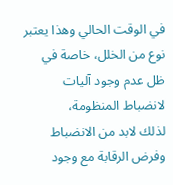في الوقت الحالي وهذا يعتبر نوع من الخلل، خاصة في ظل عدم وجود آليات لانضباط المنظومة،
لذلك لابد من الانضباط وفرض الرقابة مع وجود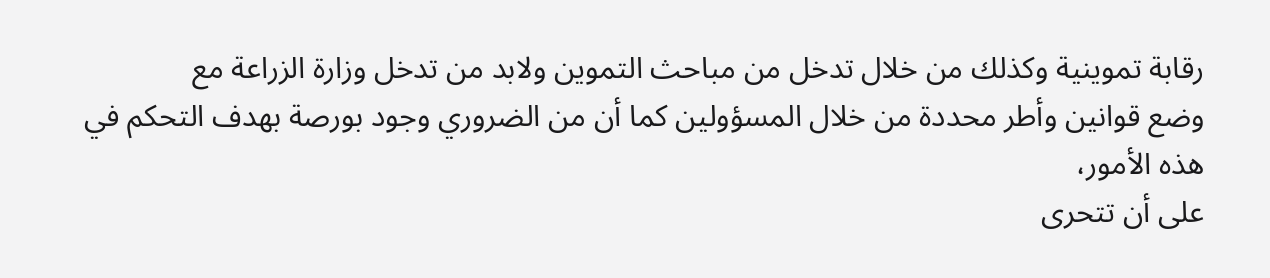رقابة تموينية وكذلك من خلال تدخل من مباحث التموين ولابد من تدخل وزارة الزراعة مع
وضع قوانين وأطر محددة من خلال المسؤولين كما أن من الضروري وجود بورصة بهدف التحكم في هذه الأمور،
على أن تتحرى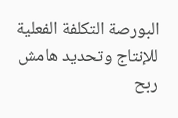البورصة التكلفة الفعلية للإنتاج وتحديد هامش ربح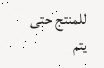للمنتج حتى يتم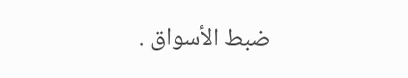ضبط الأسواق .